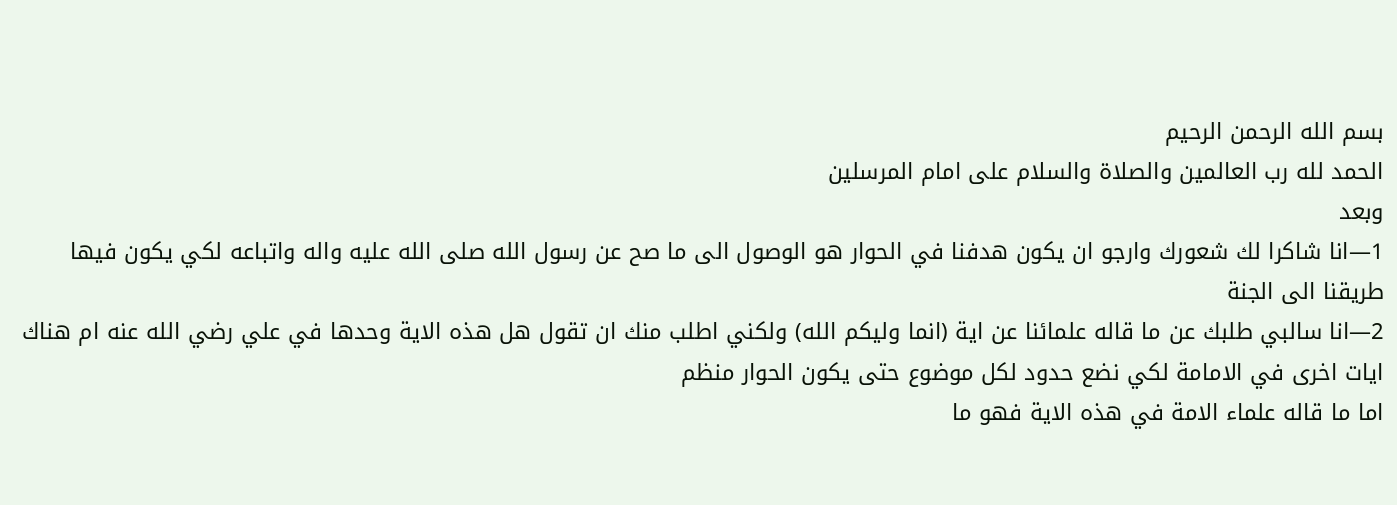بسم الله الرحمن الرحيم
الحمد لله رب العالمين والصلاة والسلام على امام المرسلين
وبعد
1—انا شاكرا لك شعورك وارجو ان يكون هدفنا في الحوار هو الوصول الى ما صح عن رسول الله صلى الله عليه واله واتباعه لكي يكون فيها طريقنا الى الجنة
2—انا سالبي طلبك عن ما قاله علمائنا عن اية (انما وليكم الله) ولكني اطلب منك ان تقول هل هذه الاية وحدها في علي رضي الله عنه ام هناك ايات اخرى في الامامة لكي نضع حدود لكل موضوع حتى يكون الحوار منظم
اما ما قاله علماء الامة في هذه الاية فهو ما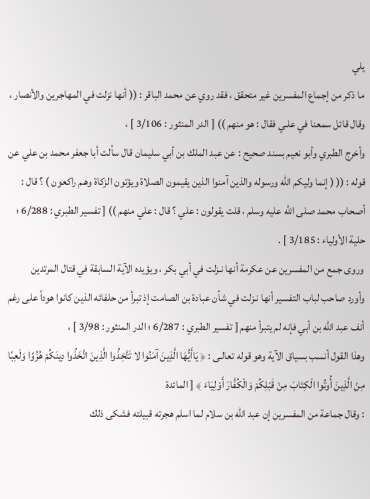يلي
ما ذكر من إجماع المفسرين غير متحقق ، فقد روي عن محمد الباقر : (( أنها نزلت في المهاجرين والأنصار ، وقال قائل سمعنا في علـي فقال : هو منهم )) [ الدر المنثور : 3/106 ] ،
وأخرج الطبري وأبو نعيم بسند صحيح : عن عبد الملك بن أبي سليمان قال سألت أبا جعفر محمد بن علي عن قوله : (( ( إنما وليكم الله ورسوله والذين آمنوا الذين يقيمون الصلاة ويؤتون الزكاة وهـم راكعون ) ؟ قال : أصحاب محمد صلى الله عليه وسلم ، قلت يقولون : علي ؟ قال : علي منهم )) [ تفسير الطبري : 6/288 ؛ حلية الأولياء : 3/185 ] .
وروى جمع من المفسرين عن عكرمة أنها نـزلت في أبي بكر ، ويؤيده الآية السابقة في قتال المرتدين
وأورد صاحب لباب التفسير أنها نـزلت في شأن عبادة بن الصامت إذ تبرأ من حلفائه الذين كانوا هوداً على رغم أنف عبد الله بن أبي فإنه لم يتبرأ منهم [ تفسير الطبري : 6/287 ؛ الدر المنثور : 3/98 ] ،
وهذا القول أنسب بسياق الآية وهو قوله تعالـى : ﴿ يَاأَيُّهَا الَّذِينَ آمَنُوا لا تَتَّخِذُوا الَّذِينَ اتَّخَذُوا دِينَكُمْ هُزُوًا وَلَعِبًا مِنْ الَّذِينَ أُوتُوا الْكِتَابَ مِنْ قَبْلِكُمْ وَالْكُفَّارَ أَوْلِيَاءَ ﴾ [ المائدة
: وقال جماعة من المفسرين إن عبد الله بن سلام لما اسلم هجرته قبيلته فشكى ذلك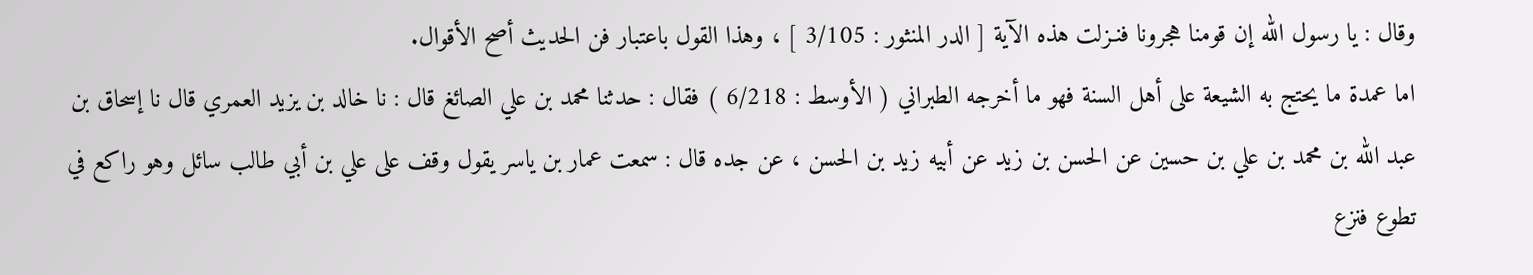وقال : يا رسول الله إن قومنا هجرونا فنـزلت هذه الآية [ الدر المنثور : 3/105 ] ، وهذا القول باعتبار فن الحديث أصح الأقوال.
اما عمدة ما يحتج به الشيعة على أهل السنة فهو ما أخرجه الطبراني ( الأوسط : 6/218 ) فقال : حدثنا محمد بن علي الصائغ قال : نا خالد بن يزيد العمري قال نا إسحاق بن عبد الله بن محمد بن علي بن حسين عن الحسن بن زيد عن أبيه زيد بن الحسن ، عن جده قال : سمعت عمار بن ياسر يقول وقف على علي بن أبي طالب سائل وهو راكع في تطوع فنزع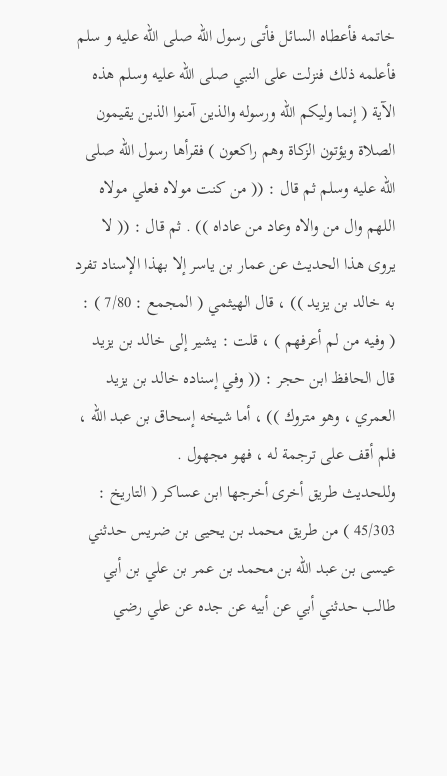خاتمه فأعطاه السائل فأتى رسول الله صلى الله عليه و سلم فأعلمه ذلك فنزلت على النبي صلى الله عليه وسلم هذه الآية ( إنما وليكم الله ورسوله والذين آمنوا الذين يقيمون الصلاة ويؤتون الزكاة وهم راكعون ) فقرأها رسول الله صلى الله عليه وسلم ثم قال : (( من كنت مولاه فعلي مولاه اللهم وال من والاه وعاد من عاداه )) . ثم قال : (( لا يروى هذا الحديث عن عمار بن ياسر إلا بهذا الإسناد تفرد به خالد بن يزيد )) ، قال الهيثمي ( المجمع : 7/80 ) : ( وفيه من لم أعرفهم ) ، قلت : يشير إلى خالد بن يزيد قال الحافظ ابن حجر : (( وفي إسناده خالد بن يزيد العمري ، وهو متروك )) ، أما شيخه إسحاق بن عبد الله ، فلم أقف على ترجمة له ، فهو مجهول .
وللحديث طريق أخرى أخرجها ابن عساكر ( التاريخ : 45/303 ) من طريق محمد بن يحيى بن ضريس حدثني عيسى بن عبد الله بن محمد بن عمر بن علي بن أبي طالب حدثني أبي عن أبيه عن جده عن علي رضي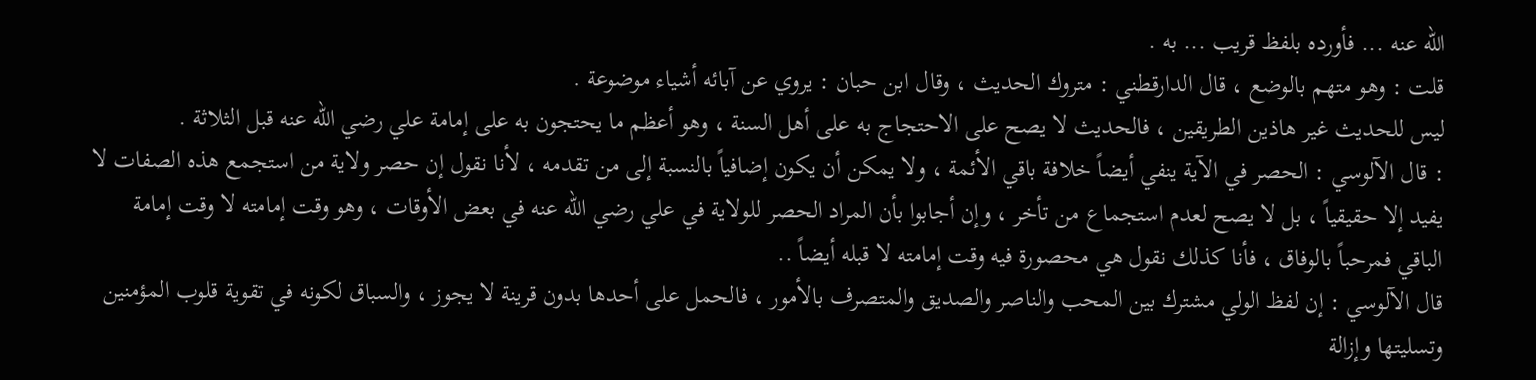الله عنه ... فأورده بلفظ قريب ... به .
قلت : وهو متهم بالوضع ، قال الدارقطني : متروك الحديث ، وقال ابن حبان : يروي عن آبائه أشياء موضوعة .
ليس للحديث غير هاذين الطريقين ، فالحديث لا يصح على الاحتجاج به على أهل السنة ، وهو أعظم ما يحتجون به على إمامة علي رضي الله عنه قبل الثلاثة .
: قال الآلوسي : الحصر في الآية ينفي أيضاً خلافة باقي الأئمة ، ولا يمكن أن يكون إضافياً بالنسبة إلى من تقدمه ، لأنا نقول إن حصر ولاية من استجمع هذه الصفات لا يفيد إلا حقيقياً ، بل لا يصح لعدم استجماع من تأخر ، وإن أجابوا بأن المراد الحصر للولاية في علي رضي الله عنه في بعض الأوقات ، وهو وقت إمامته لا وقت إمامة الباقي فمرحباً بالوفاق ، فأنا كذلك نقول هي محصورة فيه وقت إمامته لا قبله أيضاً ..
قال الآلوسي : إن لفظ الولي مشترك بين المحب والناصر والصديق والمتصرف بالأمور ، فالحمل على أحدها بدون قرينة لا يجوز ، والسباق لكونه في تقوية قلوب المؤمنين وتسليتها وإزالة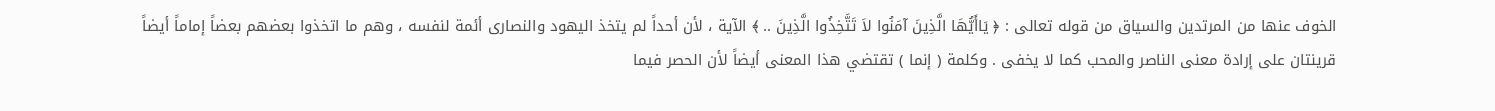الخوف عنها من المرتدين والسياق من قوله تعالى : ﴿ يَاأَيُّهَا الَّذِينَ آمَنُوا لاَ تَتَّخِذُوا الَّذِينَ .. ﴾ الآية ، لأن أحداً لم يتخذ اليهود والنصارى أئمة لنفسه ، وهم ما اتخذوا بعضهم بعضاً إماماً أيضاً قرينتان على إرادة معنى الناصر والمحب كما لا يخفى . وكلمة ( إنما ) تقتضي هذا المعنى أيضاً لأن الحصر فيما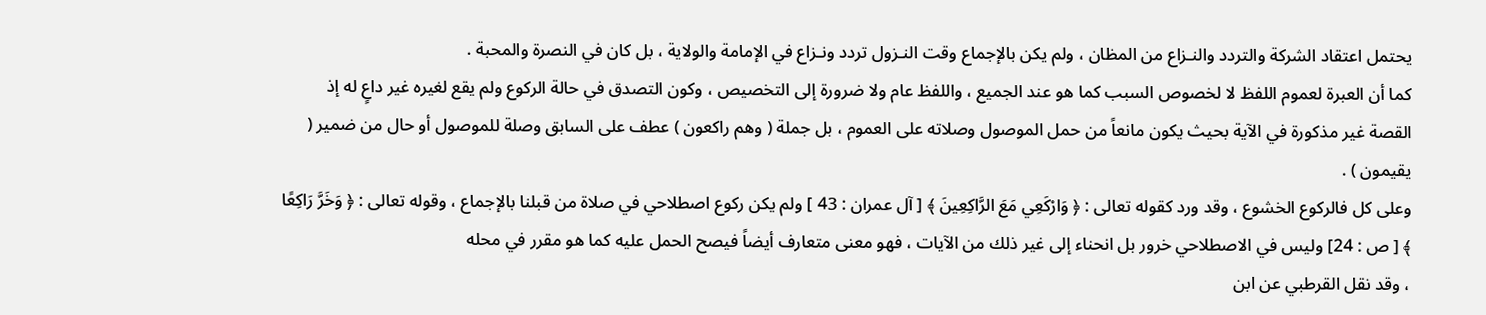يحتمل اعتقاد الشركة والتردد والنـزاع من المظان ، ولم يكن بالإجماع وقت النـزول تردد ونـزاع في الإمامة والولاية ، بل كان في النصرة والمحبة .
كما أن العبرة لعموم اللفظ لا لخصوص السبب كما هو عند الجميع ، واللفظ عام ولا ضرورة إلى التخصيص ، وكون التصدق في حالة الركوع ولم يقع لغيره غير داعٍ له إذ القصة غير مذكورة في الآية بحيث يكون مانعاً من حمل الموصول وصلاته على العموم ، بل جملة ( وهم راكعون ) عطف على السابق وصلة للموصول أو حال من ضمير ( يقيمون ) .
وعلى كل فالركوع الخشوع ، وقد ورد كقوله تعالى : ﴿ وَارْكَعِي مَعَ الرَّاكِعِينَ ﴾ [ آل عمران : 43 ] ولم يكن ركوع اصطلاحي في صلاة من قبلنا بالإجماع ، وقوله تعالى : ﴿ وَخَرَّ رَاكِعًا ﴾ [ ص : 24] وليس في الاصطلاحي خرور بل انحناء إلى غير ذلك من الآيات ، فهو معنى متعارف أيضاً فيصح الحمل عليه كما هو مقرر في محله
، وقد نقل القرطبي عن ابن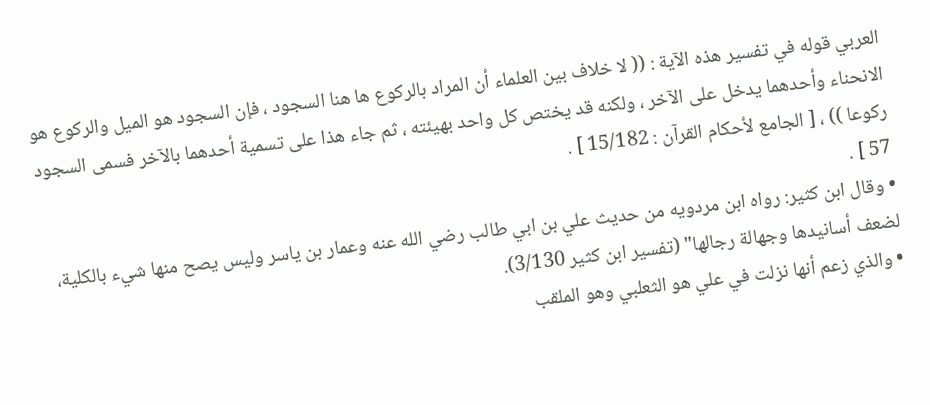العربي قوله في تفسير هذه الآية : (( لا خلاف بين العلماء أن المراد بالركوع ها هنا السجود ، فإن السجود هو الميل والركوع هو الانحناء وأحدهما يدخل على الآخر ، ولكنه قد يختص كل واحد بهيئته ، ثم جاء هذا على تسمية أحدهما بالآخر فسمى السجود ركوعا )) ، [ الجامع لأحكام القرآن : 15/182 ] .
57 ] .
• وقال ابن كثير: رواه ابن مردويه من حديث علي بن ابي طالب رضي الله عنه وعمار بن ياسر وليس يصح منها شيء بالكلية، لضعف أسانيدها وجهالة رجالها" (تفسير ابن كثير 3/130).
• والذي زعم أنها نزلت في علي هو الثعلبي وهو الملقب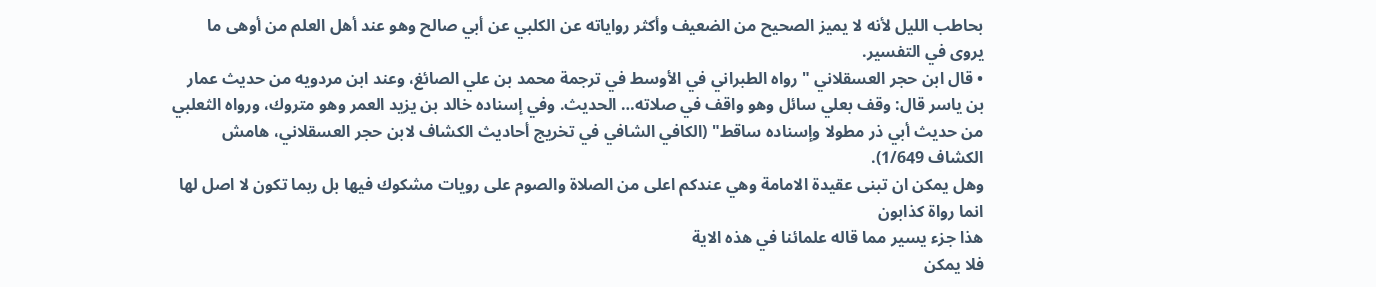بحاطب الليل لأنه لا يميز الصحيح من الضعيف وأكثر رواياته عن الكلبي عن أبي صالح وهو عند أهل العلم من أوهى ما يروى في التفسير.
• قال ابن حجر العسقلاني " رواه الطبراني في الأوسط في ترجمة محمد بن علي الصائغ، وعند ابن مردويه من حديث عمار بن ياسر قال: وقف بعلي سائل وهو واقف في صلاته… الحديث. وفي إسناده خالد بن يزيد العمر وهو متروك، ورواه الثعلبي من حديث أبي ذر مطولا وإسناده ساقط" (الكافي الشافي في تخريج أحاديث الكشاف لابن حجر العسقلاني، هامش الكشاف 1/649).
وهل يمكن ان تبنى عقيدة الامامة وهي عندكم اعلى من الصلاة والصوم على رويات مشكوك فيها بل ربما تكون لا اصل لها انما رواة كذابون
هذا جزء يسير مما قاله علمائنا في هذه الاية
فلا يمكن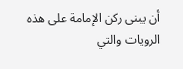أن يبنى ركن الإمامة على هذه الرويات والتي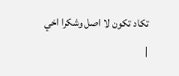تكاد تكون لا اصل وشكرا اخي
|